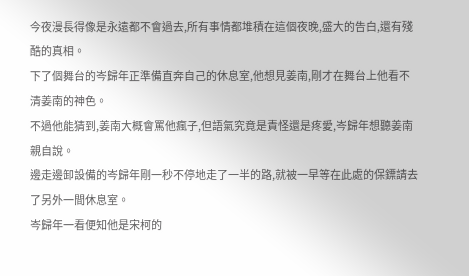今夜漫長得像是永遠都不會過去,所有事情都堆積在這個夜晚,盛大的告白,還有殘酷的真相。
下了個舞台的岑歸年正準備直奔自己的休息室,他想見姜南,剛才在舞台上他看不清姜南的神色。
不過他能猜到,姜南大概會罵他瘋子,但語氣究竟是責怪還是疼愛,岑歸年想聽姜南親自說。
邊走邊卸設備的岑歸年剛一秒不停地走了一半的路,就被一早等在此處的保鏢請去了另外一間休息室。
岑歸年一看便知他是宋柯的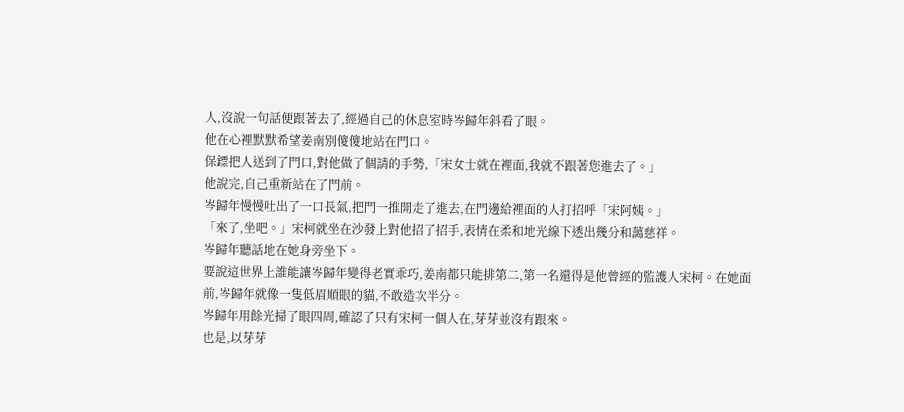人,沒說一句話便跟著去了,經過自己的休息室時岑歸年斜看了眼。
他在心裡默默希望姜南別傻傻地站在門口。
保鏢把人送到了門口,對他做了個請的手勢,「宋女士就在裡面,我就不跟著您進去了。」
他說完,自己重新站在了門前。
岑歸年慢慢吐出了一口長氣,把門一推開走了進去,在門邊給裡面的人打招呼「宋阿姨。」
「來了,坐吧。」宋柯就坐在沙發上對他招了招手,表情在柔和地光線下透出幾分和藹慈祥。
岑歸年聽話地在她身旁坐下。
要說這世界上誰能讓岑歸年變得老實乖巧,姜南都只能排第二,第一名還得是他曾經的監護人宋柯。在她面前,岑歸年就像一隻低眉順眼的貓,不敢造次半分。
岑歸年用餘光掃了眼四周,確認了只有宋柯一個人在,芽芽並沒有跟來。
也是,以芽芽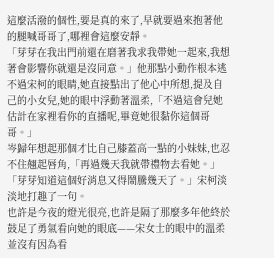這麼活潑的個性,要是真的來了,早就要過來抱著他的腿喊哥哥了,哪裡會這麼安靜。
「芽芽在我出門前還在磨著我求我帶她一起來,我想著會影響你就還是沒同意。」他那點小動作根本逃不過宋柯的眼睛,她直接點出了他心中所想,提及自己的小女兒,她的眼中浮動著溫柔,「不過這會兒她估計在家裡看你的直播呢,畢竟她很黏你這個哥哥。」
岑歸年想起那個才比自己膝蓋高一點的小妹妹,也忍不住翹起唇角,「再過幾天我就帶禮物去看她。」
「芽芽知道這個好消息又得鬧騰幾天了。」宋柯淡淡地打趣了一句。
也許是今夜的燈光很亮,也許是隔了那麼多年他終於鼓足了勇氣看向她的眼底——宋女士的眼中的溫柔並沒有因為看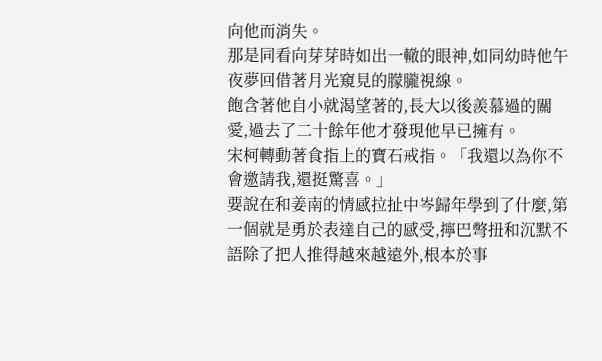向他而消失。
那是同看向芽芽時如出一轍的眼神,如同幼時他午夜夢回借著月光窺見的朦朧視線。
飽含著他自小就渴望著的,長大以後羨慕過的關愛,過去了二十餘年他才發現他早已擁有。
宋柯轉動著食指上的寶石戒指。「我還以為你不會邀請我,還挺驚喜。」
要說在和姜南的情感拉扯中岑歸年學到了什麼,第一個就是勇於表達自己的感受,擰巴彆扭和沉默不語除了把人推得越來越遠外,根本於事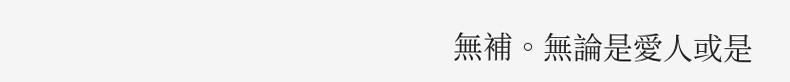無補。無論是愛人或是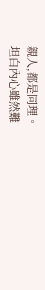親人,都是同理。
坦白內心雖然難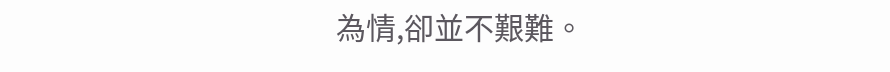為情,卻並不艱難。